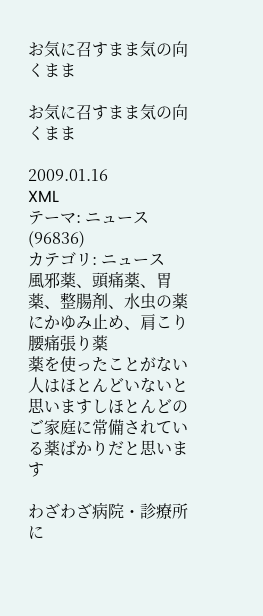お気に召すまま気の向くまま

お気に召すまま気の向くまま

2009.01.16
XML
テーマ: ニュース(96836)
カテゴリ: ニュース
風邪薬、頭痛薬、胃薬、整腸剤、水虫の薬にかゆみ止め、肩こり腰痛張り薬
薬を使ったことがない人はほとんどいないと思いますしほとんどのご家庭に常備されている薬ばかりだと思います

わざわざ病院・診療所に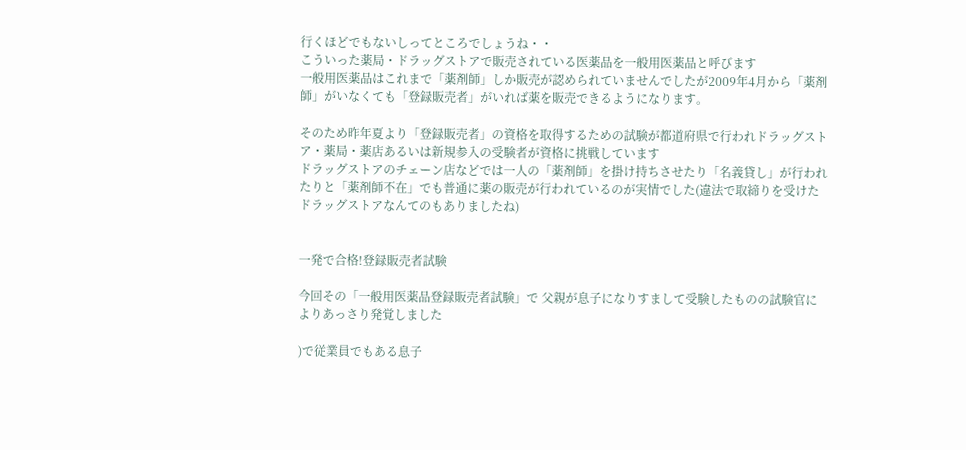行くほどでもないしってところでしょうね・・
こういった薬局・ドラッグストアで販売されている医薬品を一般用医薬品と呼びます
一般用医薬品はこれまで「薬剤師」しか販売が認められていませんでしたが2009年4月から「薬剤師」がいなくても「登録販売者」がいれば薬を販売できるようになります。

そのため昨年夏より「登録販売者」の資格を取得するための試験が都道府県で行われドラッグストア・薬局・薬店あるいは新規参入の受験者が資格に挑戦しています
ドラッグストアのチェーン店などでは一人の「薬剤師」を掛け持ちさせたり「名義貸し」が行われたりと「薬剤師不在」でも普通に薬の販売が行われているのが実情でした(違法で取締りを受けたドラッグストアなんてのもありましたね)


一発で合格!登録販売者試験

今回その「一般用医薬品登録販売者試験」で 父親が息子になりすまして受験したものの試験官によりあっさり発覚しました

)で従業員でもある息子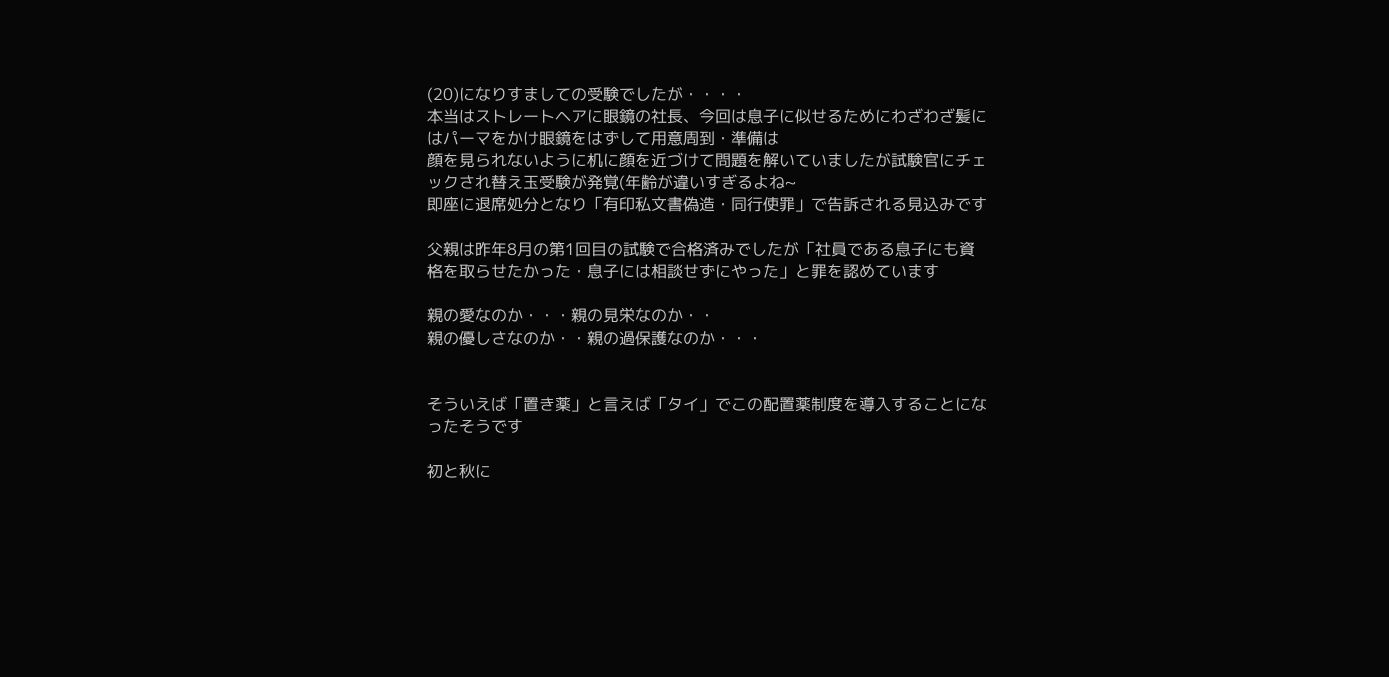(20)になりすましての受験でしたが・・・・
本当はストレートヘアに眼鏡の社長、今回は息子に似せるためにわざわざ髪にはパーマをかけ眼鏡をはずして用意周到・準備は
顔を見られないように机に顔を近づけて問題を解いていましたが試験官にチェックされ替え玉受験が発覚(年齢が違いすぎるよね~
即座に退席処分となり「有印私文書偽造・同行使罪」で告訴される見込みです

父親は昨年8月の第1回目の試験で合格済みでしたが「社員である息子にも資格を取らせたかった・息子には相談せずにやった」と罪を認めています

親の愛なのか・・・親の見栄なのか・・
親の優しさなのか・・親の過保護なのか・・・


そういえば「置き薬」と言えば「タイ」でこの配置薬制度を導入することになったそうです

初と秋に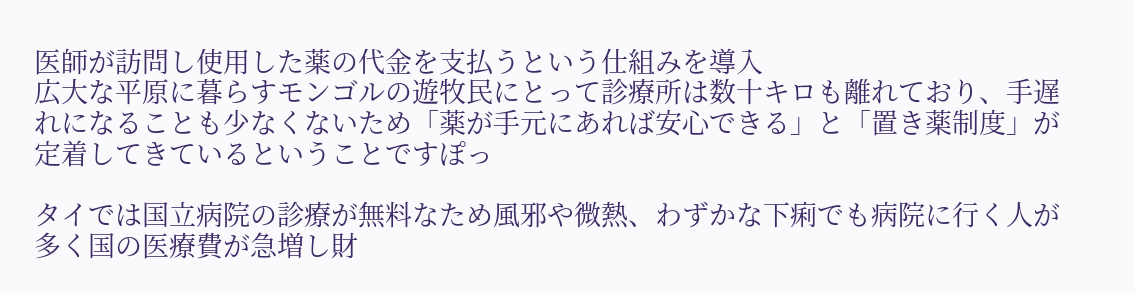医師が訪問し使用した薬の代金を支払うという仕組みを導入
広大な平原に暮らすモンゴルの遊牧民にとって診療所は数十キロも離れており、手遅れになることも少なくないため「薬が手元にあれば安心できる」と「置き薬制度」が定着してきているということですぽっ

タイでは国立病院の診療が無料なため風邪や微熱、わずかな下痢でも病院に行く人が多く国の医療費が急増し財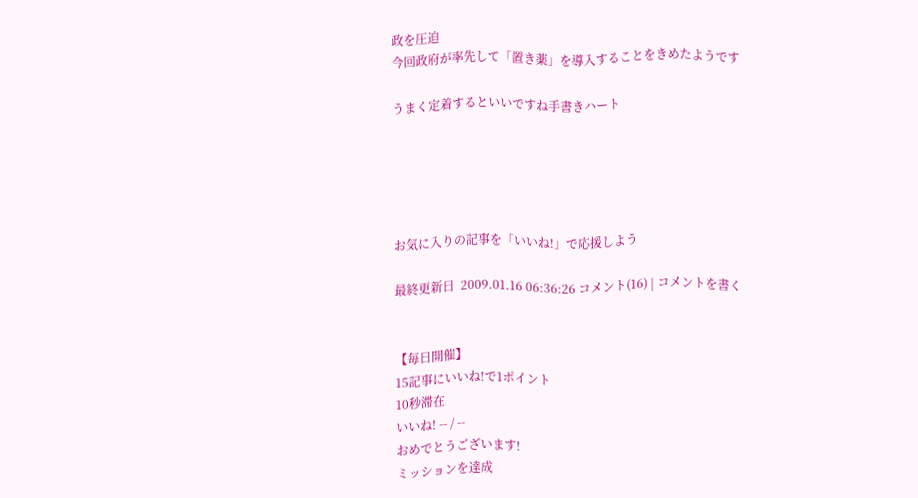政を圧迫
今回政府が率先して「置き薬」を導入することをきめたようです

うまく定着するといいですね手書きハート





お気に入りの記事を「いいね!」で応援しよう

最終更新日  2009.01.16 06:36:26 コメント(16) | コメントを書く


【毎日開催】
15記事にいいね!で1ポイント
10秒滞在
いいね! -- / --
おめでとうございます!
ミッションを達成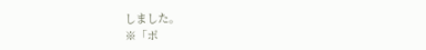しました。
※「ポ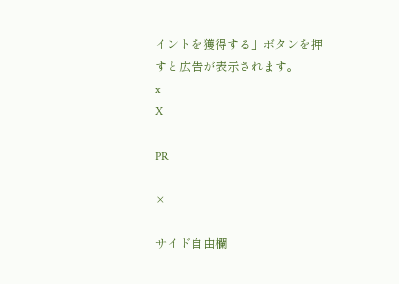イントを獲得する」ボタンを押すと広告が表示されます。
x
X

PR

×

サイド自由欄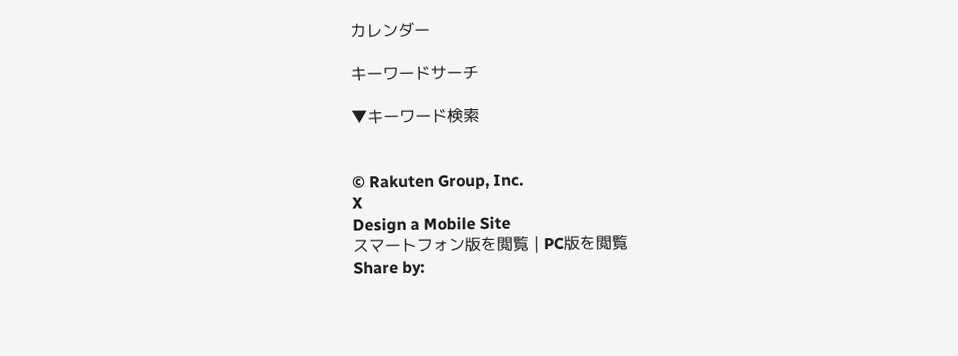カレンダー

キーワードサーチ

▼キーワード検索


© Rakuten Group, Inc.
X
Design a Mobile Site
スマートフォン版を閲覧 | PC版を閲覧
Share by: